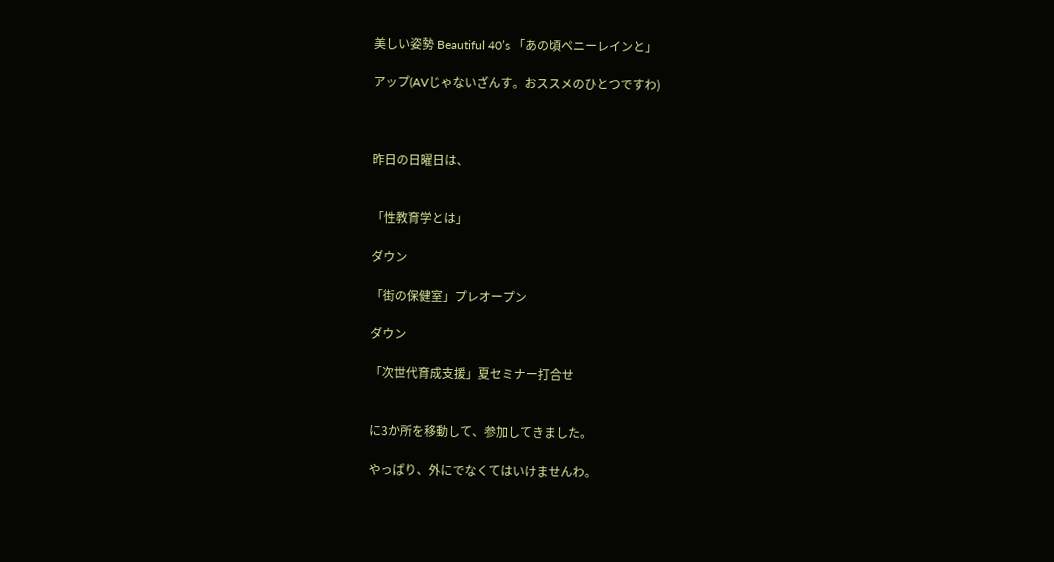美しい姿勢 Beautiful 40’s 「あの頃ペニーレインと」

アップ(AVじゃないざんす。おススメのひとつですわ)



昨日の日曜日は、


「性教育学とは」

ダウン

「街の保健室」プレオープン

ダウン

「次世代育成支援」夏セミナー打合せ


に3か所を移動して、参加してきました。

やっぱり、外にでなくてはいけませんわ。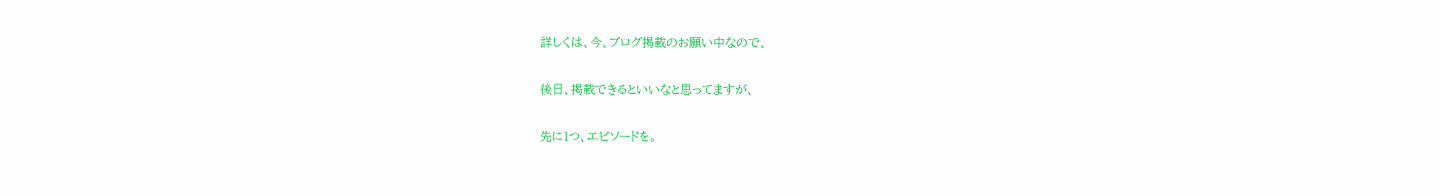詳しくは、今、ブログ掲載のお願い中なので、

後日、掲載できるといいなと思ってますが、

先に1つ、エピソードを。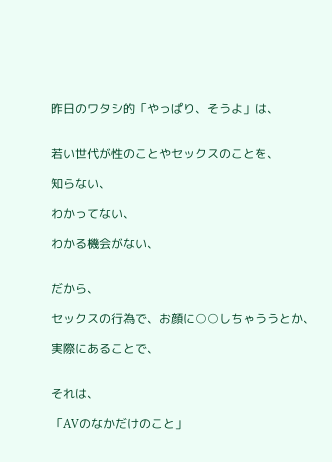昨日のワタシ的「やっぱり、そうよ」は、


若い世代が性のことやセックスのことを、

知らない、

わかってない、

わかる機会がない、


だから、

セックスの行為で、お顔に○○しちゃううとか、

実際にあることで、


それは、

「AVのなかだけのこと」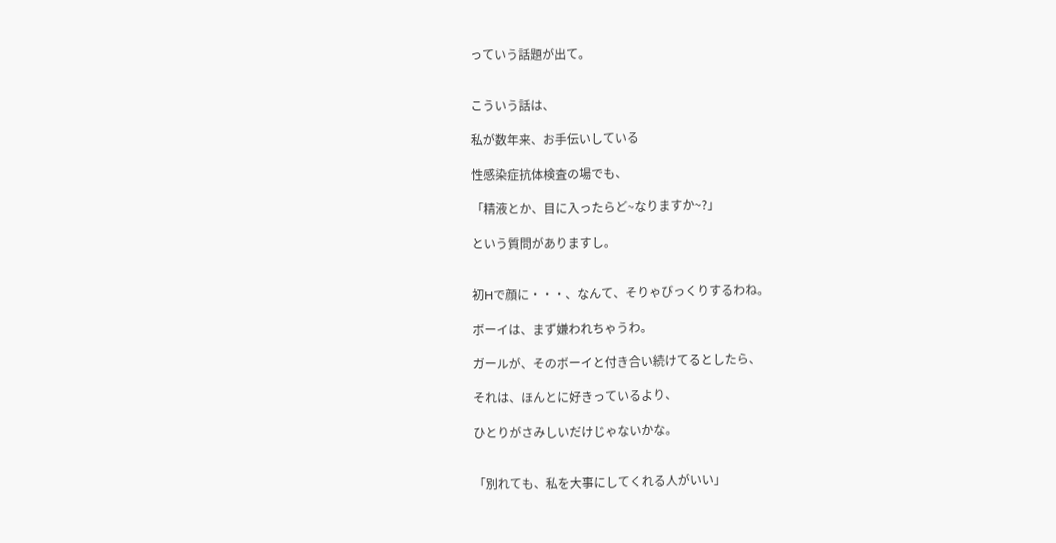っていう話題が出て。


こういう話は、

私が数年来、お手伝いしている

性感染症抗体検査の場でも、

「精液とか、目に入ったらど~なりますか~?」

という質問がありますし。


初Hで顔に・・・、なんて、そりゃびっくりするわね。

ボーイは、まず嫌われちゃうわ。

ガールが、そのボーイと付き合い続けてるとしたら、

それは、ほんとに好きっているより、

ひとりがさみしいだけじゃないかな。


「別れても、私を大事にしてくれる人がいい」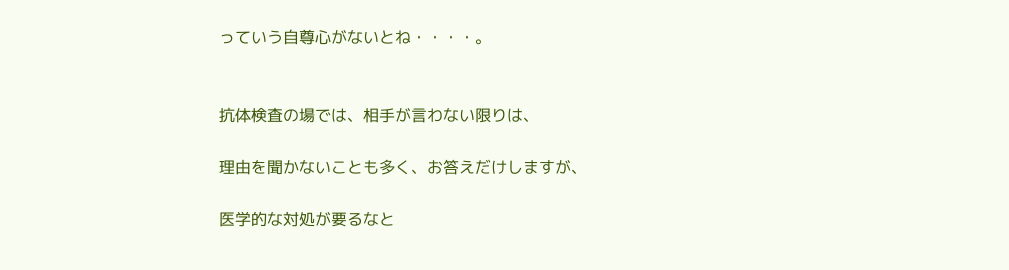っていう自尊心がないとね・・・・。


抗体検査の場では、相手が言わない限りは、

理由を聞かないことも多く、お答えだけしますが、

医学的な対処が要るなと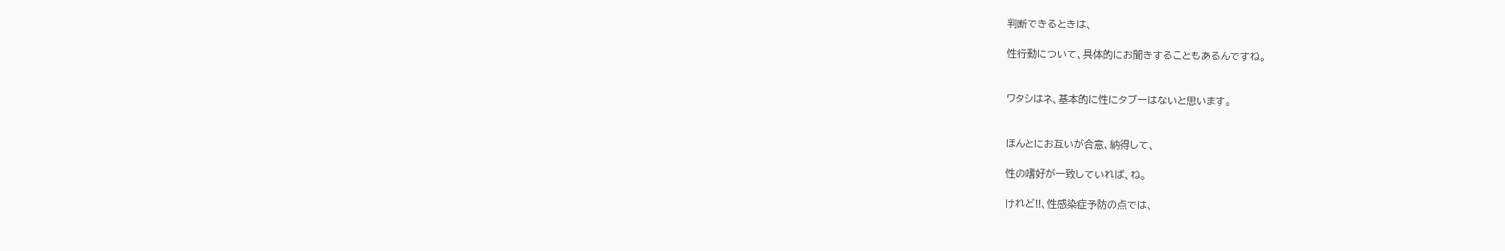判断できるときは、

性行動について、具体的にお聞きすることもあるんですね。


ワタシはネ、基本的に性にタブーはないと思います。


ほんとにお互いが合意、納得して、

性の嗜好が一致していれば、ね。

けれど!!、性感染症予防の点では、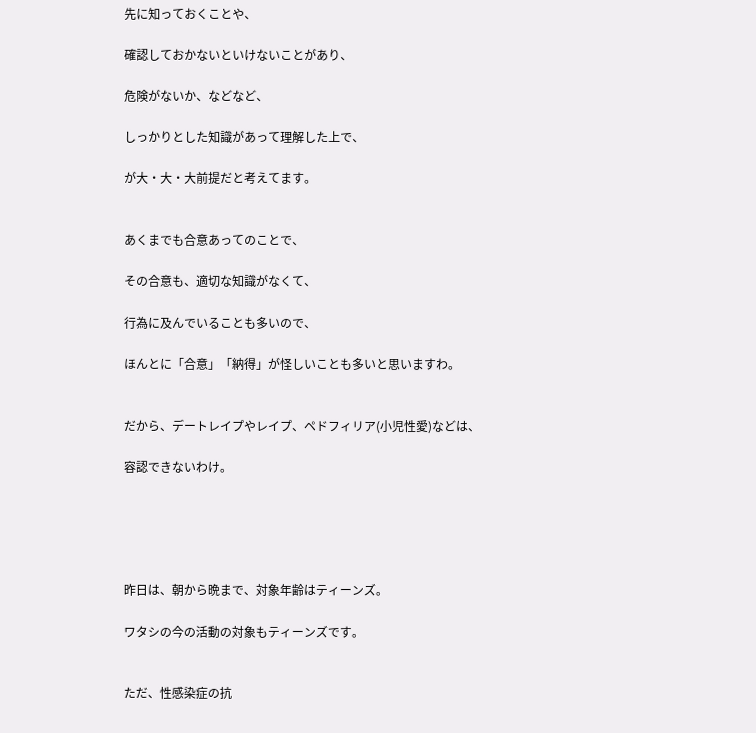先に知っておくことや、

確認しておかないといけないことがあり、

危険がないか、などなど、

しっかりとした知識があって理解した上で、

が大・大・大前提だと考えてます。


あくまでも合意あってのことで、

その合意も、適切な知識がなくて、

行為に及んでいることも多いので、

ほんとに「合意」「納得」が怪しいことも多いと思いますわ。


だから、デートレイプやレイプ、ペドフィリア(小児性愛)などは、

容認できないわけ。





昨日は、朝から晩まで、対象年齢はティーンズ。

ワタシの今の活動の対象もティーンズです。


ただ、性感染症の抗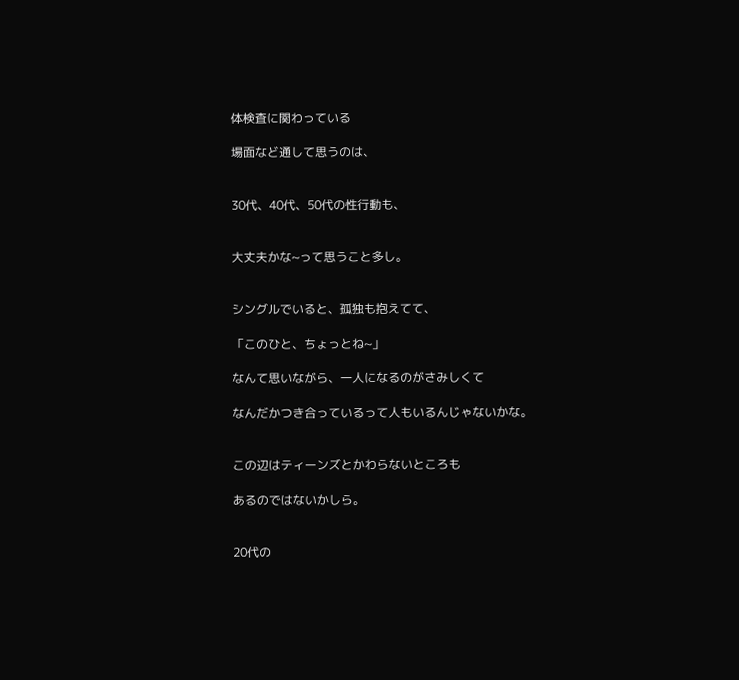体検査に関わっている

場面など通して思うのは、


30代、40代、50代の性行動も、


大丈夫かな~って思うこと多し。


シングルでいると、孤独も抱えてて、

「このひと、ちょっとね~」

なんて思いながら、一人になるのがさみしくて

なんだかつき合っているって人もいるんじゃないかな。


この辺はティーンズとかわらないところも

あるのではないかしら。


20代の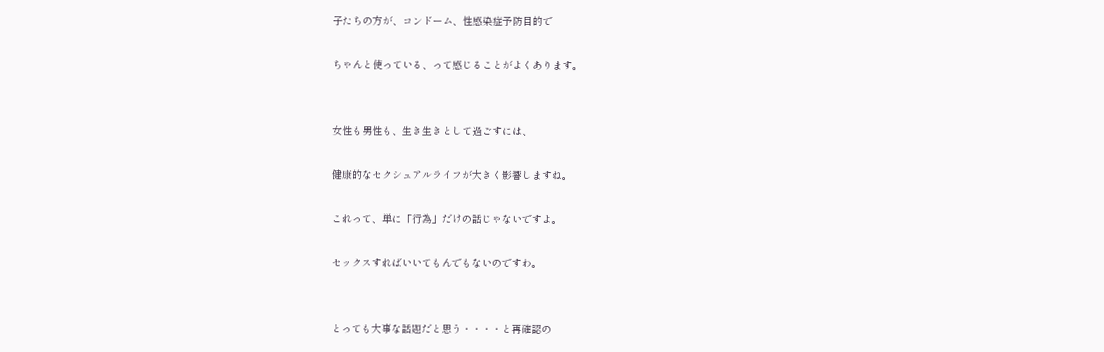子たちの方が、コンドーム、性感染症予防目的で

ちゃんと使っている、って感じることがよくあります。


女性も男性も、生き生きとして過ごすには、

健康的なセクシュアルライフが大きく影響しますね。

これって、単に「行為」だけの話じゃないですよ。

セックスすればいいてもんでもないのですわ。


とっても大事な話題だと思う・・・・と再確認の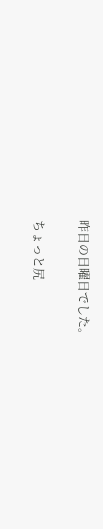昨日の日曜日でした。


ちょっと尻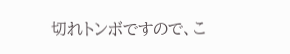切れトンボですので、こ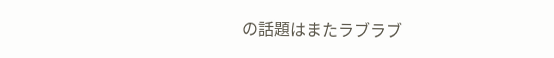の話題はまたラブラブ